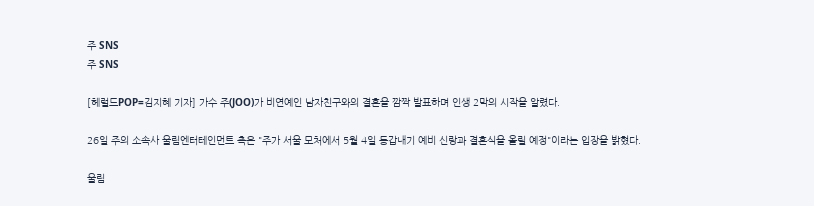주 SNS
주 SNS

[헤럴드POP=김지혜 기자] 가수 주(JOO)가 비연예인 남자친구와의 결혼을 깜짝 발표하며 인생 2막의 시작을 알렸다.

26일 주의 소속사 울림엔터테인먼트 측은 "주가 서울 모처에서 5월 4일 동갑내기 예비 신랑과 결혼식을 올릴 예정"이라는 입장을 밝혔다.

울림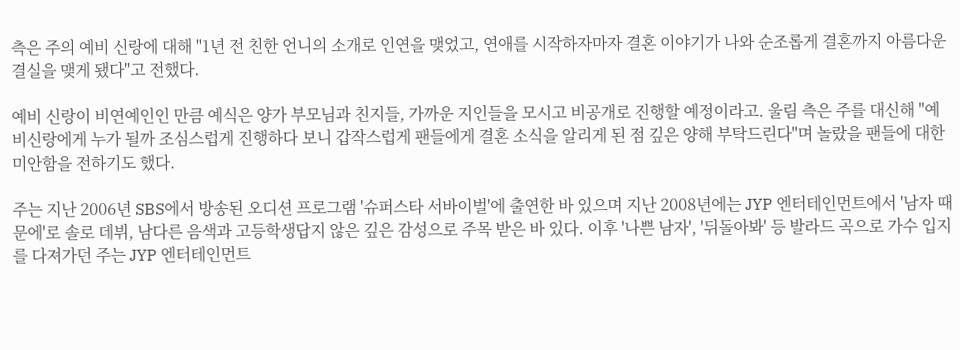측은 주의 예비 신랑에 대해 "1년 전 친한 언니의 소개로 인연을 맺었고, 연애를 시작하자마자 결혼 이야기가 나와 순조롭게 결혼까지 아름다운 결실을 맺게 됐다"고 전했다.

예비 신랑이 비연예인인 만큼 예식은 양가 부모님과 친지들, 가까운 지인들을 모시고 비공개로 진행할 예정이라고. 울림 측은 주를 대신해 "예비신랑에게 누가 될까 조심스럽게 진행하다 보니 갑작스럽게 팬들에게 결혼 소식을 알리게 된 점 깊은 양해 부탁드린다"며 놀랐을 팬들에 대한 미안함을 전하기도 했다.

주는 지난 2006년 SBS에서 방송된 오디션 프로그램 '슈퍼스타 서바이벌'에 출연한 바 있으며 지난 2008년에는 JYP 엔터테인먼트에서 '남자 때문에'로 솔로 데뷔, 남다른 음색과 고등학생답지 않은 깊은 감성으로 주목 받은 바 있다. 이후 '나쁜 남자', '뒤돌아봐' 등 발라드 곡으로 가수 입지를 다져가던 주는 JYP 엔터테인먼트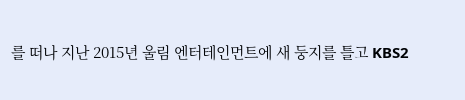를 떠나 지난 2015년 울림 엔터테인먼트에 새 둥지를 틀고 KBS2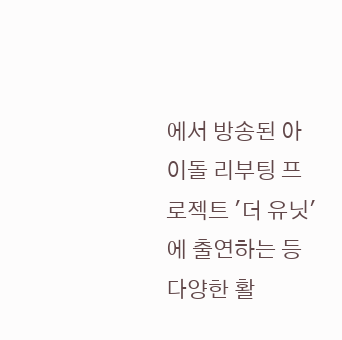에서 방송된 아이돌 리부팅 프로젝트 '더 유닛'에 출연하는 등 다양한 활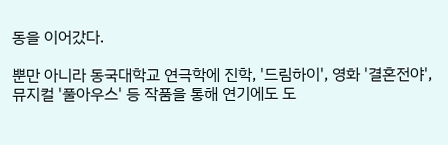동을 이어갔다.

뿐만 아니라 동국대학교 연극학에 진학, '드림하이', 영화 '결혼전야', 뮤지컬 '풀아우스' 등 작품을 통해 연기에도 도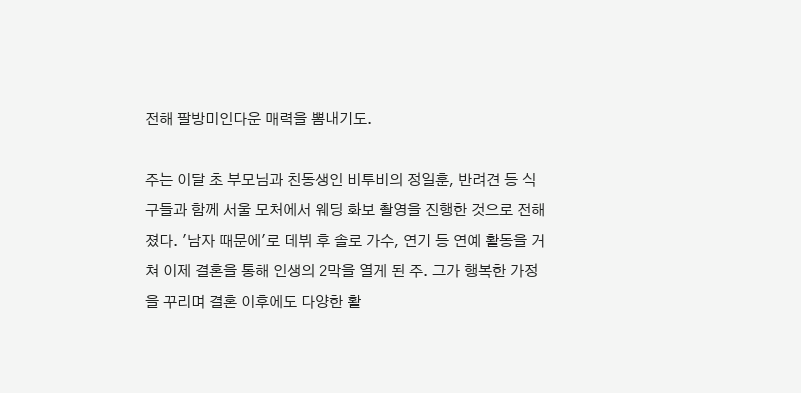전해 팔방미인다운 매력을 뽐내기도.

주는 이달 초 부모님과 친동생인 비투비의 정일훈, 반려견 등 식구들과 함께 서울 모처에서 웨딩 화보 촬영을 진행한 것으로 전해졌다. '남자 때문에'로 데뷔 후 솔로 가수, 연기 등 연예 활동을 거쳐 이제 결혼을 통해 인생의 2막을 열게 된 주. 그가 행복한 가정을 꾸리며 결혼 이후에도 다양한 활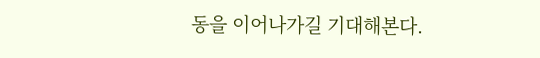동을 이어나가길 기대해본다.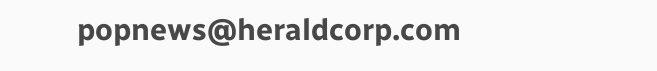popnews@heraldcorp.com